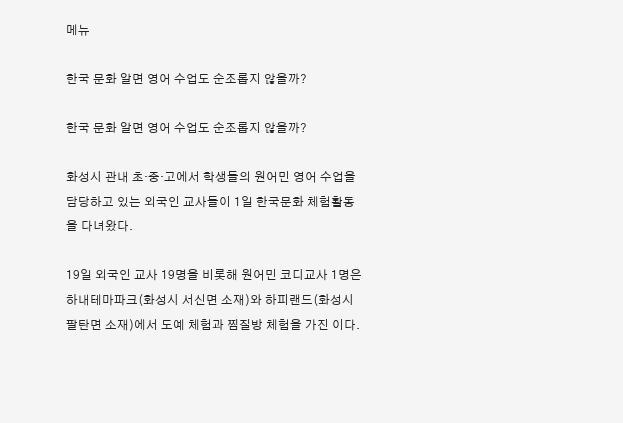메뉴

한국 문화 알면 영어 수업도 순조롭지 않을까?

한국 문화 알면 영어 수업도 순조롭지 않을까?

화성시 관내 초‧중‧고에서 학생들의 원어민 영어 수업을 담당하고 있는 외국인 교사들이 1일 한국문화 체험활동을 다녀왔다.

19일 외국인 교사 19명을 비롯해 원어민 코디교사 1명은 하내테마파크(화성시 서신면 소재)와 하피랜드(화성시 팔탄면 소재)에서 도예 체험과 찜질방 체험을 가진 이다.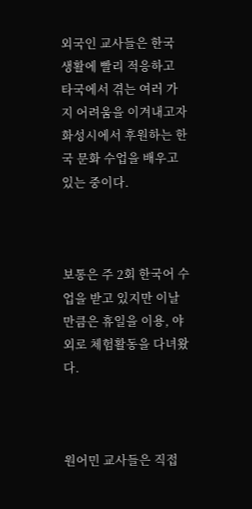외국인 교사들은 한국 생활에 빨리 적응하고 타국에서 겪는 여러 가지 어려움을 이겨내고자 화성시에서 후원하는 한국 문화 수업을 배우고 있는 중이다.



보통은 주 2회 한국어 수업을 받고 있지만 이날만큼은 휴일을 이용, 야외로 체험활동을 다녀왔다.



원어민 교사들은 직접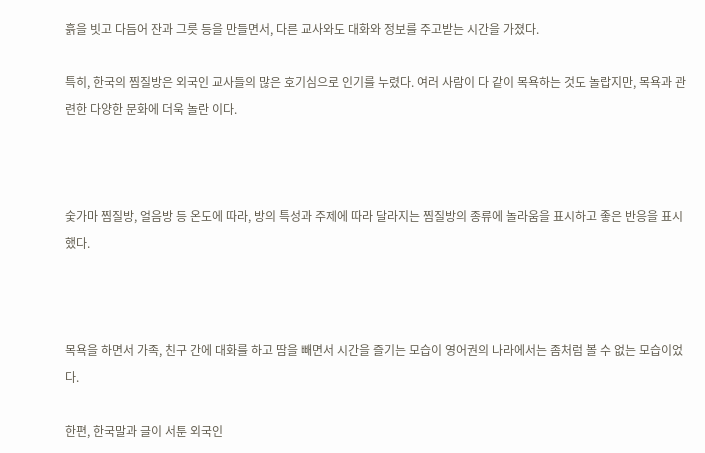흙을 빗고 다듬어 잔과 그릇 등을 만들면서, 다른 교사와도 대화와 정보를 주고받는 시간을 가졌다.

특히, 한국의 찜질방은 외국인 교사들의 많은 호기심으로 인기를 누렸다. 여러 사람이 다 같이 목욕하는 것도 놀랍지만, 목욕과 관련한 다양한 문화에 더욱 놀란 이다.



숯가마 찜질방, 얼음방 등 온도에 따라, 방의 특성과 주제에 따라 달라지는 찜질방의 종류에 놀라움을 표시하고 좋은 반응을 표시했다.



목욕을 하면서 가족, 친구 간에 대화를 하고 땀을 빼면서 시간을 즐기는 모습이 영어권의 나라에서는 좀처럼 볼 수 없는 모습이었다.

한편, 한국말과 글이 서툰 외국인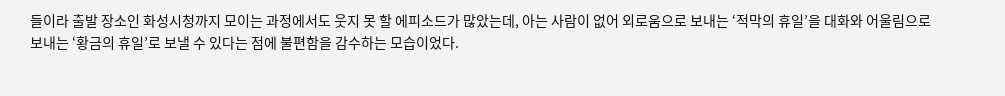들이라 출발 장소인 화성시청까지 모이는 과정에서도 웃지 못 할 에피소드가 많았는데, 아는 사람이 없어 외로움으로 보내는 ‘적막의 휴일’을 대화와 어울림으로 보내는 ‘황금의 휴일’로 보낼 수 있다는 점에 불편함을 감수하는 모습이었다.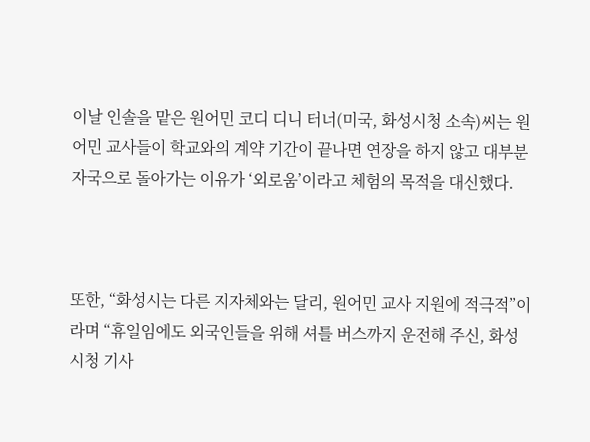이날 인솔을 맡은 원어민 코디 디니 터너(미국, 화성시청 소속)씨는 원어민 교사들이 학교와의 계약 기간이 끝나면 연장을 하지 않고 대부분 자국으로 돌아가는 이유가 ‘외로움’이라고 체험의 목적을 대신했다.



또한, “화성시는 다른 지자체와는 달리, 원어민 교사 지원에 적극적”이라며 “휴일임에도 외국인들을 위해 셔틀 버스까지 운전해 주신, 화성시청 기사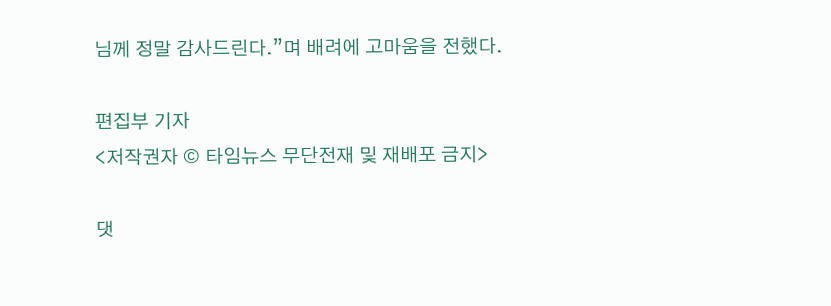님께 정말 감사드린다.”며 배려에 고마움을 전했다.

편집부 기자
<저작권자 © 타임뉴스 무단전재 및 재배포 금지>

댓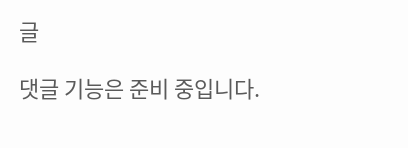글

댓글 기능은 준비 중입니다.